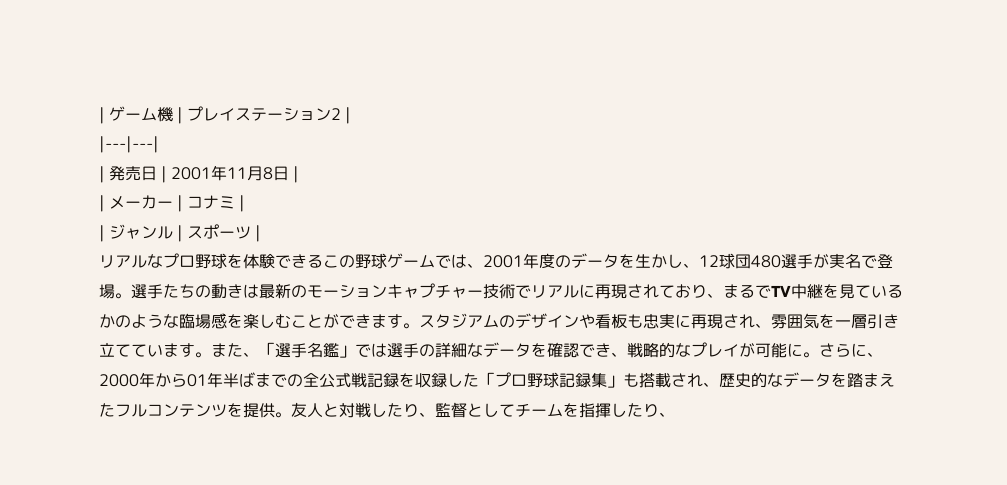| ゲーム機 | プレイステーション2 |
|---|---|
| 発売日 | 2001年11月8日 |
| メーカー | コナミ |
| ジャンル | スポーツ |
リアルなプロ野球を体験できるこの野球ゲームでは、2001年度のデータを生かし、12球団480選手が実名で登場。選手たちの動きは最新のモーションキャプチャー技術でリアルに再現されており、まるでTV中継を見ているかのような臨場感を楽しむことができます。スタジアムのデザインや看板も忠実に再現され、雰囲気を一層引き立てています。また、「選手名鑑」では選手の詳細なデータを確認でき、戦略的なプレイが可能に。さらに、2000年から01年半ばまでの全公式戦記録を収録した「プロ野球記録集」も搭載され、歴史的なデータを踏まえたフルコンテンツを提供。友人と対戦したり、監督としてチームを指揮したり、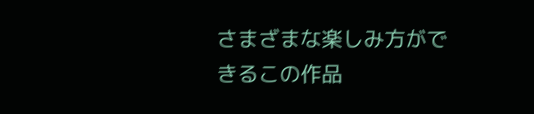さまざまな楽しみ方ができるこの作品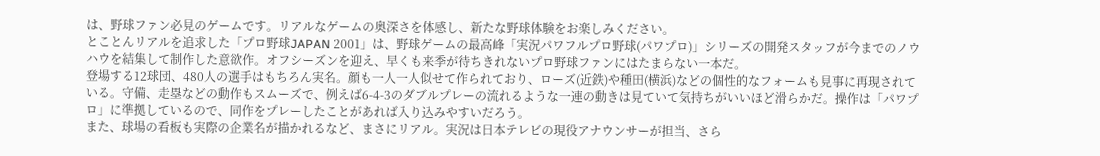は、野球ファン必見のゲームです。リアルなゲームの奥深さを体感し、新たな野球体験をお楽しみください。
とことんリアルを追求した「プロ野球JAPAN 2001」は、野球ゲームの最高峰「実況パワフルプロ野球(パワプロ)」シリーズの開発スタッフが今までのノウハウを結集して制作した意欲作。オフシーズンを迎え、早くも来季が待ちきれないプロ野球ファンにはたまらない一本だ。
登場する12球団、480人の選手はもちろん実名。顔も一人一人似せて作られており、ローズ(近鉄)や種田(横浜)などの個性的なフォームも見事に再現されている。守備、走塁などの動作もスムーズで、例えば6-4-3のダブルプレーの流れるような一連の動きは見ていて気持ちがいいほど滑らかだ。操作は「パワプロ」に準拠しているので、同作をプレーしたことがあれば入り込みやすいだろう。
また、球場の看板も実際の企業名が描かれるなど、まさにリアル。実況は日本テレビの現役アナウンサーが担当、さら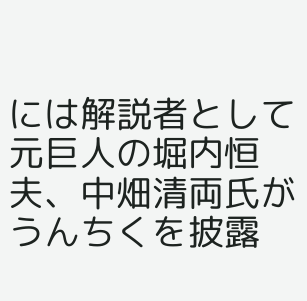には解説者として元巨人の堀内恒夫、中畑清両氏がうんちくを披露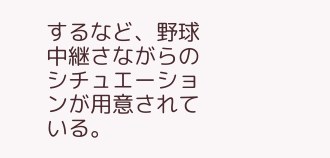するなど、野球中継さながらのシチュエーションが用意されている。